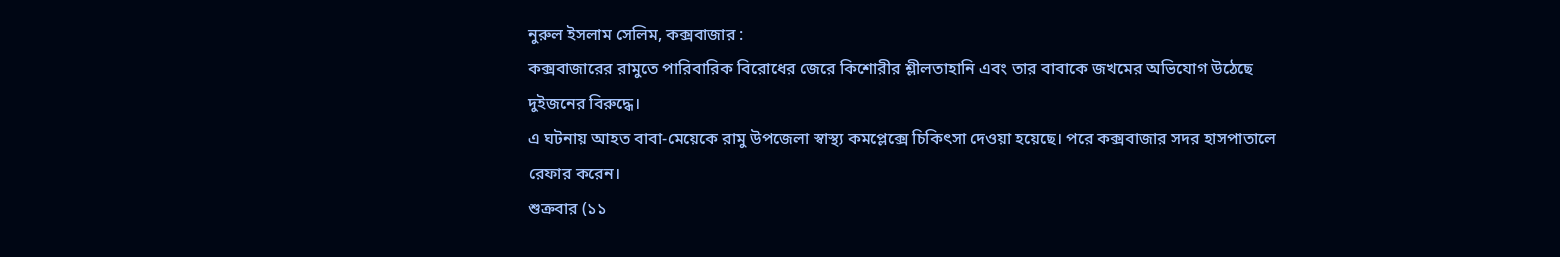নুরুল ইসলাম সেলিম, কক্সবাজার :
কক্সবাজারের রামুতে পারিবারিক বিরোধের জেরে কিশোরীর শ্লীলতাহানি এবং তার বাবাকে জখমের অভিযোগ উঠেছে দুইজনের বিরুদ্ধে।
এ ঘটনায় আহত বাবা-মেয়েকে রামু উপজেলা স্বাস্থ্য কমপ্লেক্সে চিকিৎসা দেওয়া হয়েছে। পরে কক্সবাজার সদর হাসপাতালে রেফার করেন।
শুক্রবার (১১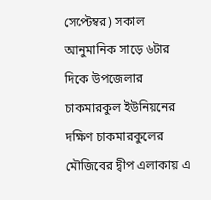সেপ্টেম্বর) সকাল আনুমানিক সাড়ে ৬টার দিকে উপজেলার চাকমারকুল ইউনিয়নের দক্ষিণ চাকমারকুলের মৌজিবের দ্বীপ এলাকায় এ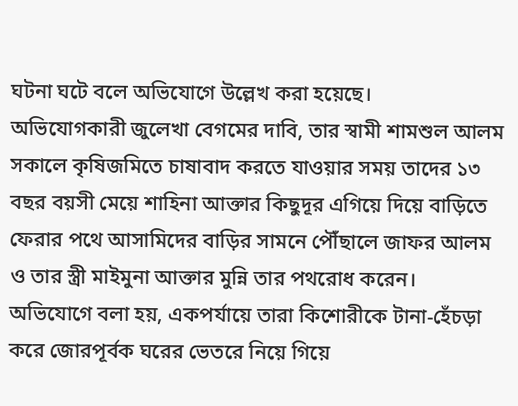ঘটনা ঘটে বলে অভিযোগে উল্লেখ করা হয়েছে।
অভিযোগকারী জুলেখা বেগমের দাবি, তার স্বামী শামশুল আলম সকালে কৃষিজমিতে চাষাবাদ করতে যাওয়ার সময় তাদের ১৩ বছর বয়সী মেয়ে শাহিনা আক্তার কিছুদূর এগিয়ে দিয়ে বাড়িতে ফেরার পথে আসামিদের বাড়ির সামনে পৌঁছালে জাফর আলম ও তার স্ত্রী মাইমুনা আক্তার মুন্নি তার পথরোধ করেন।
অভিযোগে বলা হয়, একপর্যায়ে তারা কিশোরীকে টানা-হেঁচড়া করে জোরপূর্বক ঘরের ভেতরে নিয়ে গিয়ে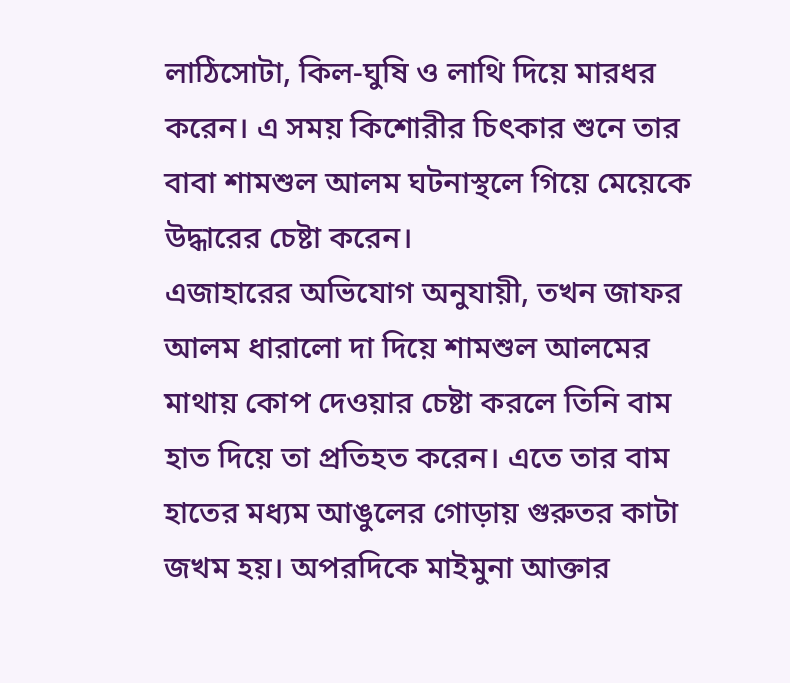লাঠিসোটা, কিল-ঘুষি ও লাথি দিয়ে মারধর করেন। এ সময় কিশোরীর চিৎকার শুনে তার বাবা শামশুল আলম ঘটনাস্থলে গিয়ে মেয়েকে উদ্ধারের চেষ্টা করেন।
এজাহারের অভিযোগ অনুযায়ী, তখন জাফর আলম ধারালো দা দিয়ে শামশুল আলমের মাথায় কোপ দেওয়ার চেষ্টা করলে তিনি বাম হাত দিয়ে তা প্রতিহত করেন। এতে তার বাম হাতের মধ্যম আঙুলের গোড়ায় গুরুতর কাটা জখম হয়। অপরদিকে মাইমুনা আক্তার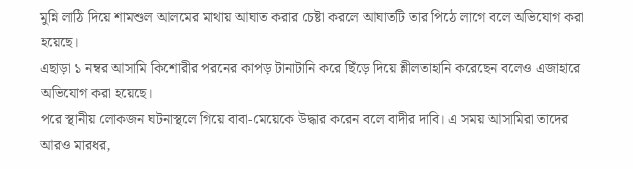মুন্নি লাঠি দিয়ে শামশুল আলমের মাথায় আঘাত করার চেষ্টা করলে আঘাতটি তার পিঠে লাগে বলে অভিযোগ করা হয়েছে।
এছাড়া ১ নম্বর আসামি কিশোরীর পরনের কাপড় টানাটানি করে ছিঁড়ে দিয়ে শ্লীলতাহানি করেছেন বলেও এজাহারে অভিযোগ করা হয়েছে।
পরে স্থানীয় লোকজন ঘটনাস্থলে গিয়ে বাবা-মেয়েকে উদ্ধার করেন বলে বাদীর দাবি। এ সময় আসামিরা তাদের আরও মারধর,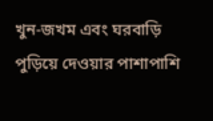খুন-জখম এবং ঘরবাড়ি পুড়িয়ে দেওয়ার পাশাপাশি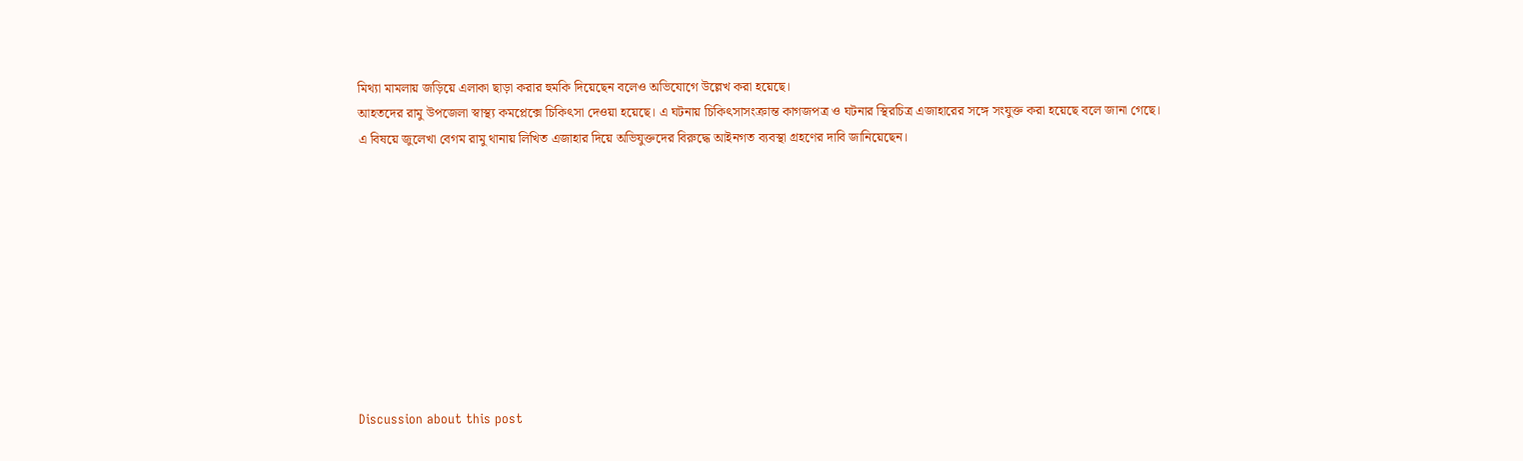মিথ্যা মামলায় জড়িয়ে এলাকা ছাড়া করার হুমকি দিয়েছেন বলেও অভিযোগে উল্লেখ করা হয়েছে।
আহতদের রামু উপজেলা স্বাস্থ্য কমপ্লেক্সে চিকিৎসা দেওয়া হয়েছে। এ ঘটনায় চিকিৎসাসংক্রান্ত কাগজপত্র ও ঘটনার স্থিরচিত্র এজাহারের সঙ্গে সংযুক্ত করা হয়েছে বলে জানা গেছে।
এ বিষয়ে জুলেখা বেগম রামু থানায় লিখিত এজাহার দিয়ে অভিযুক্তদের বিরুদ্ধে আইনগত ব্যবস্থা গ্রহণের দাবি জানিয়েছেন।










Discussion about this post